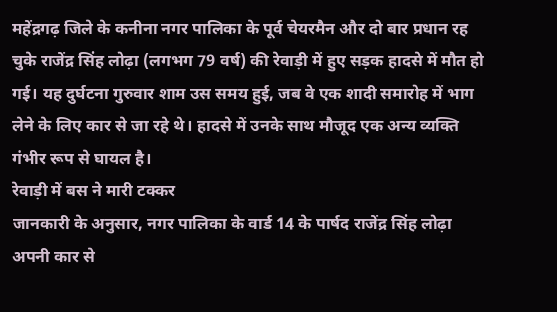महेंद्रगढ़ जिले के कनीना नगर पालिका के पूर्व चेयरमैन और दो बार प्रधान रह चुके राजेंद्र सिंह लोढ़ा (लगभग 79 वर्ष) की रेवाड़ी में हुए सड़क हादसे में मौत हो गई। यह दुर्घटना गुरुवार शाम उस समय हुई, जब वे एक शादी समारोह में भाग लेने के लिए कार से जा रहे थे। हादसे में उनके साथ मौजूद एक अन्य व्यक्ति गंभीर रूप से घायल है।
रेवाड़ी में बस ने मारी टक्कर
जानकारी के अनुसार, नगर पालिका के वार्ड 14 के पार्षद राजेंद्र सिंह लोढ़ा अपनी कार से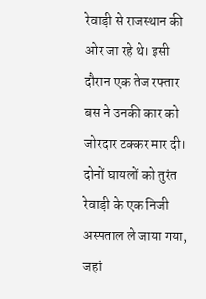रेवाड़ी से राजस्थान की ओर जा रहे थे। इसी दौरान एक तेज रफ्तार बस ने उनकी कार को जोरदार टक्कर मार दी। दोनों घायलों को तुरंत रेवाड़ी के एक निजी अस्पताल ले जाया गया, जहां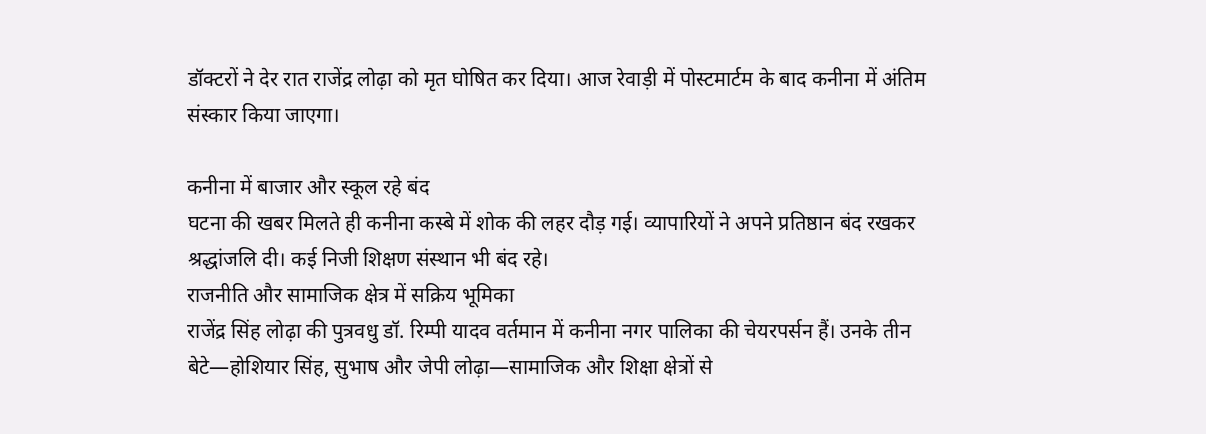डॉक्टरों ने देर रात राजेंद्र लोढ़ा को मृत घोषित कर दिया। आज रेवाड़ी में पोस्टमार्टम के बाद कनीना में अंतिम संस्कार किया जाएगा।

कनीना में बाजार और स्कूल रहे बंद
घटना की खबर मिलते ही कनीना कस्बे में शोक की लहर दौड़ गई। व्यापारियों ने अपने प्रतिष्ठान बंद रखकर श्रद्धांजलि दी। कई निजी शिक्षण संस्थान भी बंद रहे।
राजनीति और सामाजिक क्षेत्र में सक्रिय भूमिका
राजेंद्र सिंह लोढ़ा की पुत्रवधु डॉ. रिम्पी यादव वर्तमान में कनीना नगर पालिका की चेयरपर्सन हैं। उनके तीन बेटे—होशियार सिंह, सुभाष और जेपी लोढ़ा—सामाजिक और शिक्षा क्षेत्रों से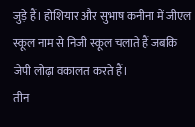जुड़े हैं। होशियार और सुभाष कनीना में जीएल स्कूल नाम से निजी स्कूल चलाते हैं जबकि जेपी लोढ़ा वकालत करते हैं।
तीन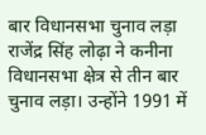बार विधानसभा चुनाव लड़ा
राजेंद्र सिंह लोढ़ा ने कनीना विधानसभा क्षेत्र से तीन बार चुनाव लड़ा। उन्होंने 1991 में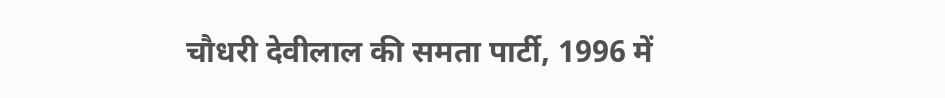चौधरी देवीलाल की समता पार्टी, 1996 में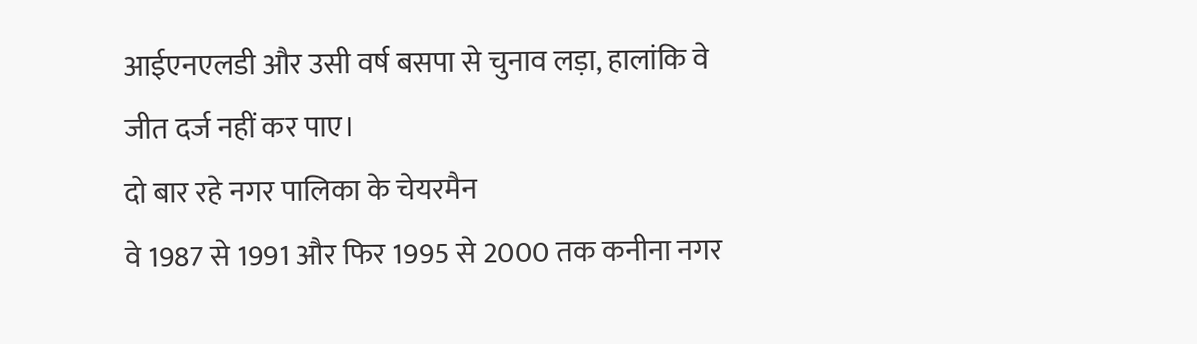आईएनएलडी और उसी वर्ष बसपा से चुनाव लड़ा, हालांकि वे जीत दर्ज नहीं कर पाए।
दो बार रहे नगर पालिका के चेयरमैन
वे 1987 से 1991 और फिर 1995 से 2000 तक कनीना नगर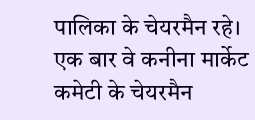पालिका के चेयरमैन रहे। एक बार वे कनीना मार्केट कमेटी के चेयरमैन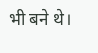भी बने थे।